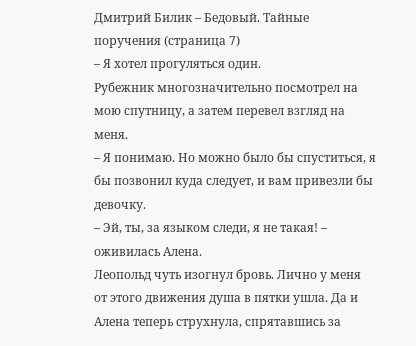Дмитрий Билик – Бедовый. Тайные поручения (страница 7)
– Я хотел прогуляться один.
Рубежник многозначительно посмотрел на мою спутницу, а затем перевел взгляд на меня.
– Я понимаю. Но можно было бы спуститься, я бы позвонил куда следует, и вам привезли бы девочку.
– Эй, ты, за языком следи, я не такая! – оживилась Алена.
Леопольд чуть изогнул бровь. Лично у меня от этого движения душа в пятки ушла. Да и Алена теперь струхнула, спрятавшись за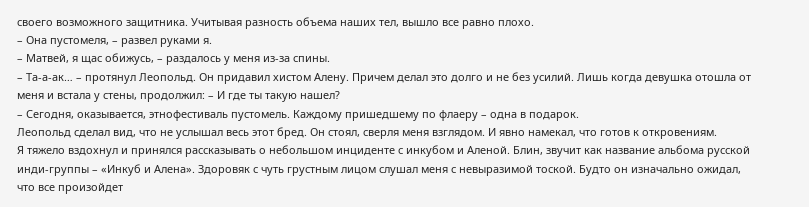своего возможного защитника. Учитывая разность объема наших тел, вышло все равно плохо.
– Она пустомеля, – развел руками я.
– Матвей, я щас обижусь, – раздалось у меня из-за спины.
– Та-а-ак… – протянул Леопольд. Он придавил хистом Алену. Причем делал это долго и не без усилий. Лишь когда девушка отошла от меня и встала у стены, продолжил: – И где ты такую нашел?
– Сегодня, оказывается, этнофестиваль пустомель. Каждому пришедшему по флаеру – одна в подарок.
Леопольд сделал вид, что не услышал весь этот бред. Он стоял, сверля меня взглядом. И явно намекал, что готов к откровениям.
Я тяжело вздохнул и принялся рассказывать о небольшом инциденте с инкубом и Аленой. Блин, звучит как название альбома русской инди-группы – «Инкуб и Алена». Здоровяк с чуть грустным лицом слушал меня с невыразимой тоской. Будто он изначально ожидал, что все произойдет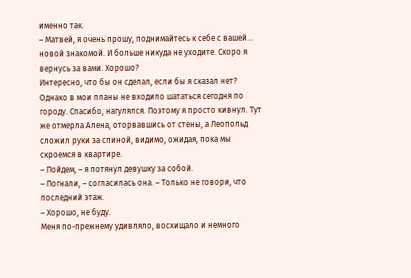именно так.
– Матвей, я очень прошу, поднимайтесь к себе с вашей… новой знакомой. И больше никуда не уходите. Скоро я вернусь за вами. Хорошо?
Интересно, что бы он сделал, если бы я сказал нет? Однако в мои планы не входило шататься сегодня по городу. Спасибо, нагулялся. Поэтому я просто кивнул. Тут же отмерла Алена, оторвавшись от стены, а Леопольд сложил руки за спиной, видимо, ожидая, пока мы скроемся в квартире.
– Пойдем, – я потянул девушку за собой.
– Погнали, – согласилась она. – Только не говори, что последний этаж.
– Хорошо, не буду.
Меня по-прежнему удивляло, восхищало и немного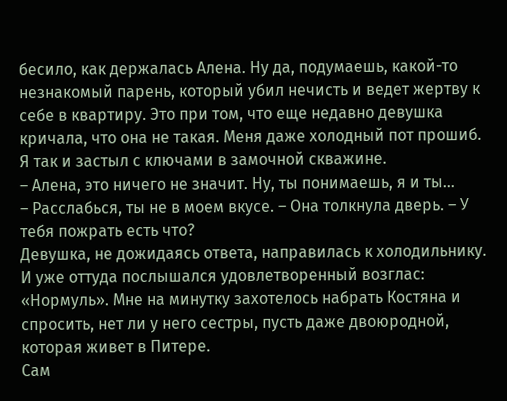бесило, как держалась Алена. Ну да, подумаешь, какой-то незнакомый парень, который убил нечисть и ведет жертву к себе в квартиру. Это при том, что еще недавно девушка кричала, что она не такая. Меня даже холодный пот прошиб. Я так и застыл с ключами в замочной скважине.
– Алена, это ничего не значит. Ну, ты понимаешь, я и ты…
– Расслабься, ты не в моем вкусе. – Она толкнула дверь. – У тебя пожрать есть что?
Девушка, не дожидаясь ответа, направилась к холодильнику. И уже оттуда послышался удовлетворенный возглас: «Нормуль». Мне на минутку захотелось набрать Костяна и спросить, нет ли у него сестры, пусть даже двоюродной, которая живет в Питере.
Сам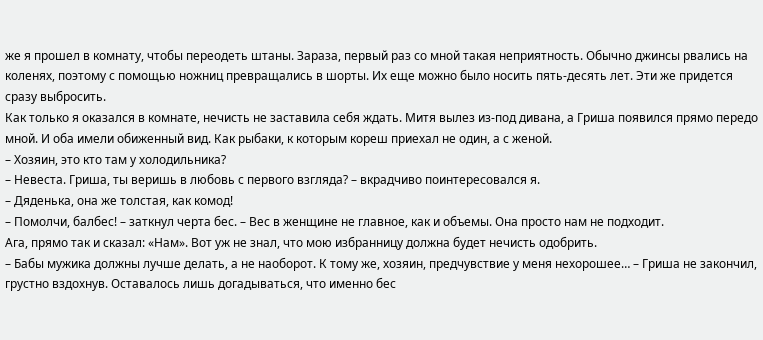же я прошел в комнату, чтобы переодеть штаны. Зараза, первый раз со мной такая неприятность. Обычно джинсы рвались на коленях, поэтому с помощью ножниц превращались в шорты. Их еще можно было носить пять-десять лет. Эти же придется сразу выбросить.
Как только я оказался в комнате, нечисть не заставила себя ждать. Митя вылез из-под дивана, а Гриша появился прямо передо мной. И оба имели обиженный вид. Как рыбаки, к которым кореш приехал не один, а с женой.
– Хозяин, это кто там у холодильника?
– Невеста. Гриша, ты веришь в любовь с первого взгляда? – вкрадчиво поинтересовался я.
– Дяденька, она же толстая, как комод!
– Помолчи, балбес! – заткнул черта бес. – Вес в женщине не главное, как и объемы. Она просто нам не подходит.
Ага, прямо так и сказал: «Нам». Вот уж не знал, что мою избранницу должна будет нечисть одобрить.
– Бабы мужика должны лучше делать, а не наоборот. К тому же, хозяин, предчувствие у меня нехорошее… – Гриша не закончил, грустно вздохнув. Оставалось лишь догадываться, что именно бес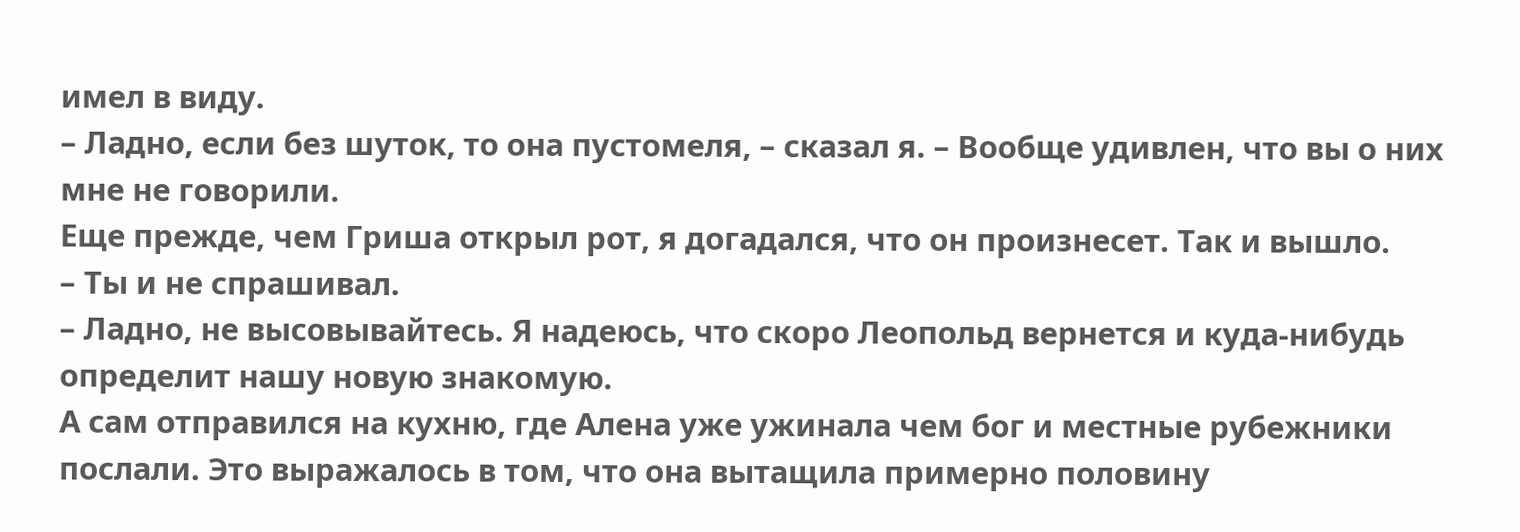имел в виду.
– Ладно, если без шуток, то она пустомеля, – сказал я. – Вообще удивлен, что вы о них мне не говорили.
Еще прежде, чем Гриша открыл рот, я догадался, что он произнесет. Так и вышло.
– Ты и не спрашивал.
– Ладно, не высовывайтесь. Я надеюсь, что скоро Леопольд вернется и куда-нибудь определит нашу новую знакомую.
А сам отправился на кухню, где Алена уже ужинала чем бог и местные рубежники послали. Это выражалось в том, что она вытащила примерно половину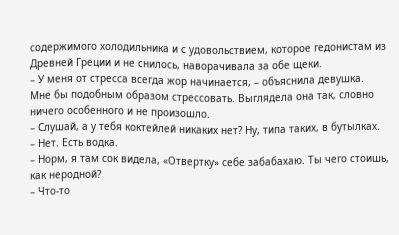содержимого холодильника и с удовольствием, которое гедонистам из Древней Греции и не снилось, наворачивала за обе щеки.
– У меня от стресса всегда жор начинается, – объяснила девушка.
Мне бы подобным образом стрессовать. Выглядела она так, словно ничего особенного и не произошло.
– Слушай, а у тебя коктейлей никаких нет? Ну, типа таких, в бутылках.
– Нет. Есть водка.
– Норм, я там сок видела, «Отвертку» себе забабахаю. Ты чего стоишь, как неродной?
– Что-то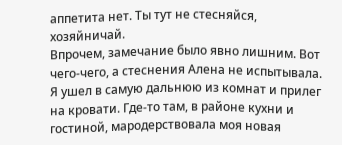аппетита нет. Ты тут не стесняйся, хозяйничай.
Впрочем, замечание было явно лишним. Вот чего-чего, а стеснения Алена не испытывала.
Я ушел в самую дальнюю из комнат и прилег на кровати. Где-то там, в районе кухни и гостиной, мародерствовала моя новая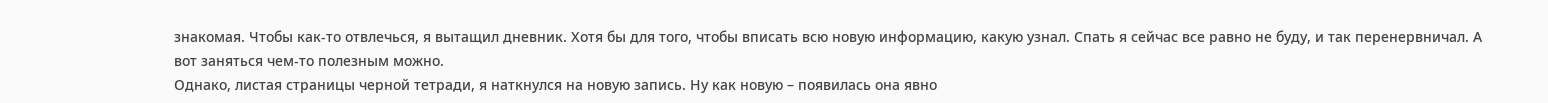знакомая. Чтобы как-то отвлечься, я вытащил дневник. Хотя бы для того, чтобы вписать всю новую информацию, какую узнал. Спать я сейчас все равно не буду, и так перенервничал. А вот заняться чем-то полезным можно.
Однако, листая страницы черной тетради, я наткнулся на новую запись. Ну как новую – появилась она явно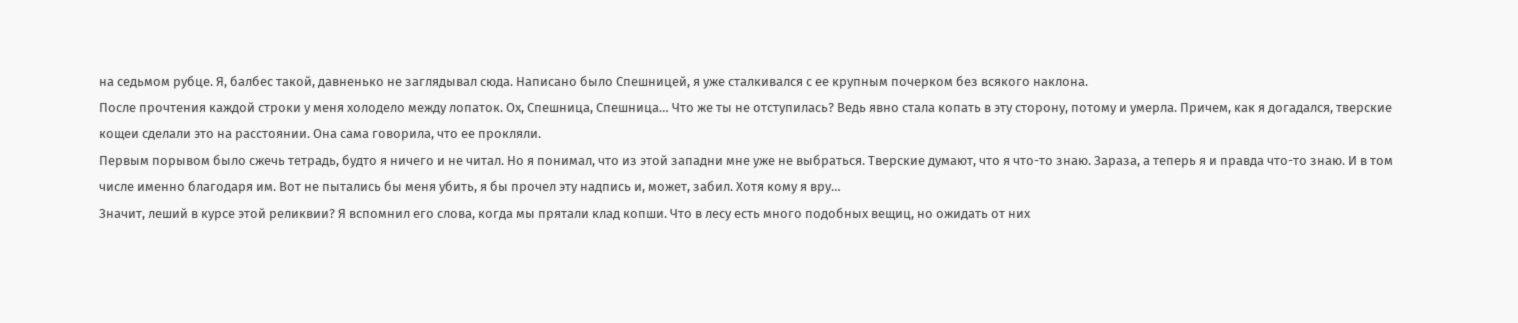на седьмом рубце. Я, балбес такой, давненько не заглядывал сюда. Написано было Спешницей, я уже сталкивался с ее крупным почерком без всякого наклона.
После прочтения каждой строки у меня холодело между лопаток. Ох, Спешница, Спешница… Что же ты не отступилась? Ведь явно стала копать в эту сторону, потому и умерла. Причем, как я догадался, тверские кощеи сделали это на расстоянии. Она сама говорила, что ее прокляли.
Первым порывом было сжечь тетрадь, будто я ничего и не читал. Но я понимал, что из этой западни мне уже не выбраться. Тверские думают, что я что-то знаю. Зараза, а теперь я и правда что-то знаю. И в том числе именно благодаря им. Вот не пытались бы меня убить, я бы прочел эту надпись и, может, забил. Хотя кому я вру…
Значит, леший в курсе этой реликвии? Я вспомнил его слова, когда мы прятали клад копши. Что в лесу есть много подобных вещиц, но ожидать от них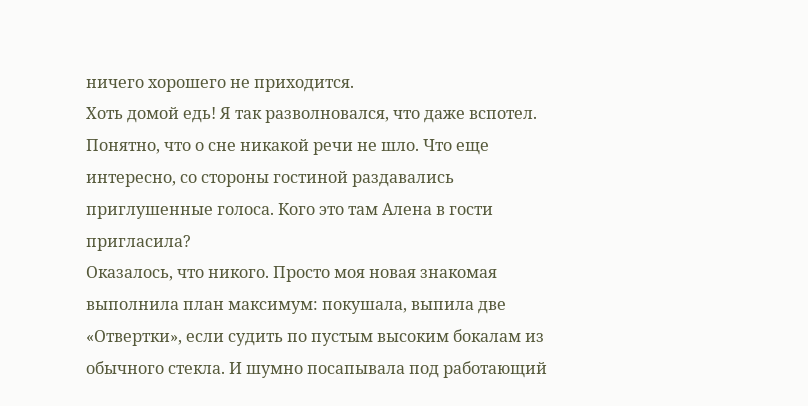ничего хорошего не приходится.
Хоть домой едь! Я так разволновался, что даже вспотел. Понятно, что о сне никакой речи не шло. Что еще интересно, со стороны гостиной раздавались приглушенные голоса. Кого это там Алена в гости пригласила?
Оказалось, что никого. Просто моя новая знакомая выполнила план максимум: покушала, выпила две «Отвертки», если судить по пустым высоким бокалам из обычного стекла. И шумно посапывала под работающий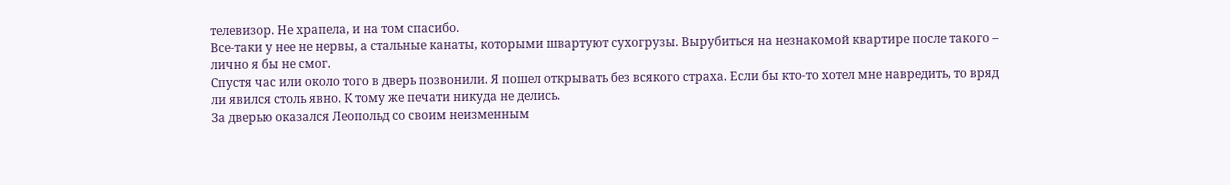телевизор. Не храпела, и на том спасибо.
Все-таки у нее не нервы, а стальные канаты, которыми швартуют сухогрузы. Вырубиться на незнакомой квартире после такого – лично я бы не смог.
Спустя час или около того в дверь позвонили. Я пошел открывать без всякого страха. Если бы кто-то хотел мне навредить, то вряд ли явился столь явно. К тому же печати никуда не делись.
За дверью оказался Леопольд со своим неизменным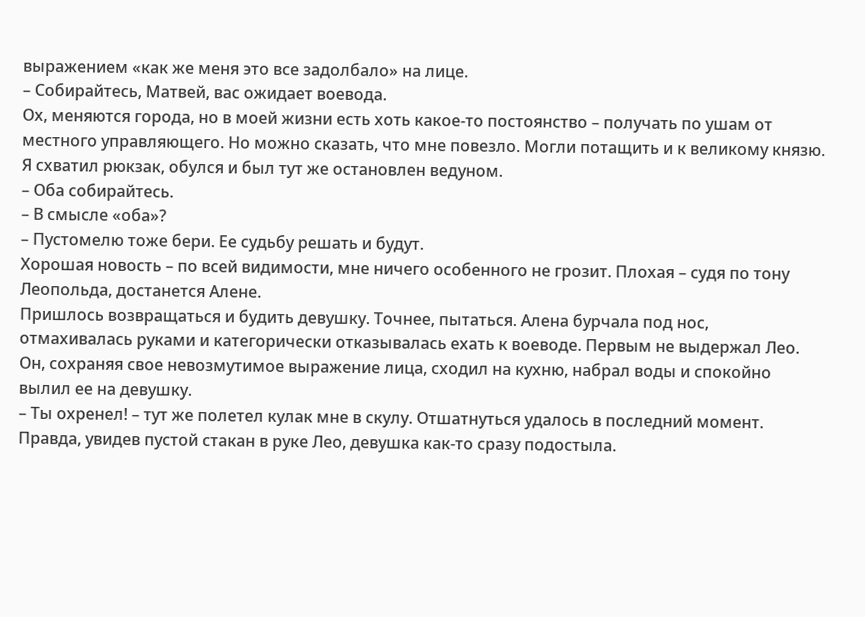выражением «как же меня это все задолбало» на лице.
– Собирайтесь, Матвей, вас ожидает воевода.
Ох, меняются города, но в моей жизни есть хоть какое-то постоянство – получать по ушам от местного управляющего. Но можно сказать, что мне повезло. Могли потащить и к великому князю.
Я схватил рюкзак, обулся и был тут же остановлен ведуном.
– Оба собирайтесь.
– В смысле «оба»?
– Пустомелю тоже бери. Ее судьбу решать и будут.
Хорошая новость – по всей видимости, мне ничего особенного не грозит. Плохая – судя по тону Леопольда, достанется Алене.
Пришлось возвращаться и будить девушку. Точнее, пытаться. Алена бурчала под нос, отмахивалась руками и категорически отказывалась ехать к воеводе. Первым не выдержал Лео. Он, сохраняя свое невозмутимое выражение лица, сходил на кухню, набрал воды и спокойно вылил ее на девушку.
– Ты охренел! – тут же полетел кулак мне в скулу. Отшатнуться удалось в последний момент.
Правда, увидев пустой стакан в руке Лео, девушка как-то сразу подостыла.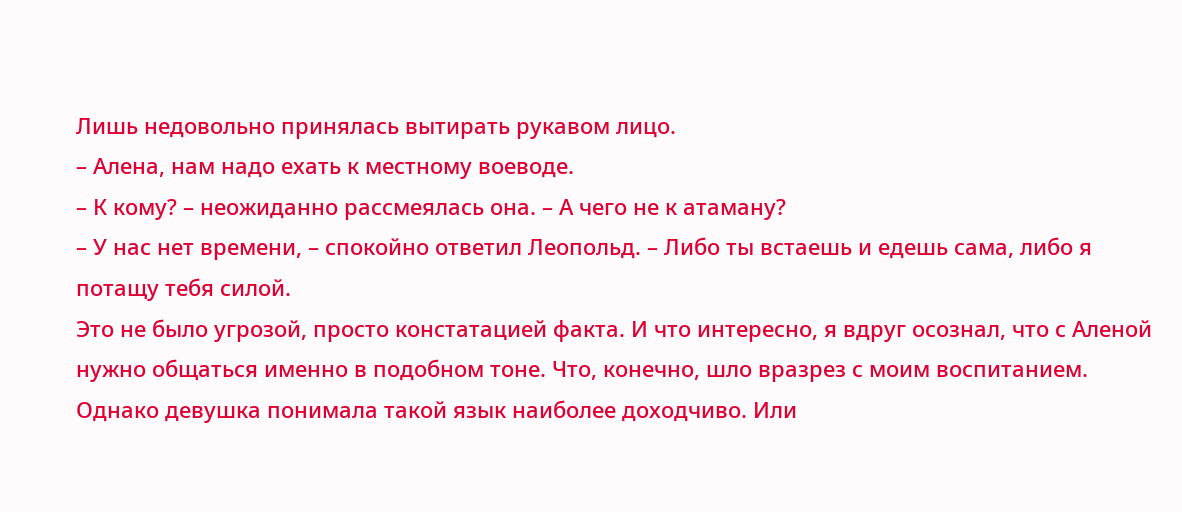Лишь недовольно принялась вытирать рукавом лицо.
– Алена, нам надо ехать к местному воеводе.
– К кому? – неожиданно рассмеялась она. – А чего не к атаману?
– У нас нет времени, – спокойно ответил Леопольд. – Либо ты встаешь и едешь сама, либо я потащу тебя силой.
Это не было угрозой, просто констатацией факта. И что интересно, я вдруг осознал, что с Аленой нужно общаться именно в подобном тоне. Что, конечно, шло вразрез с моим воспитанием. Однако девушка понимала такой язык наиболее доходчиво. Или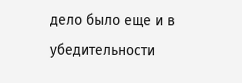дело было еще и в убедительности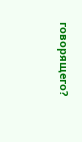говорящего?